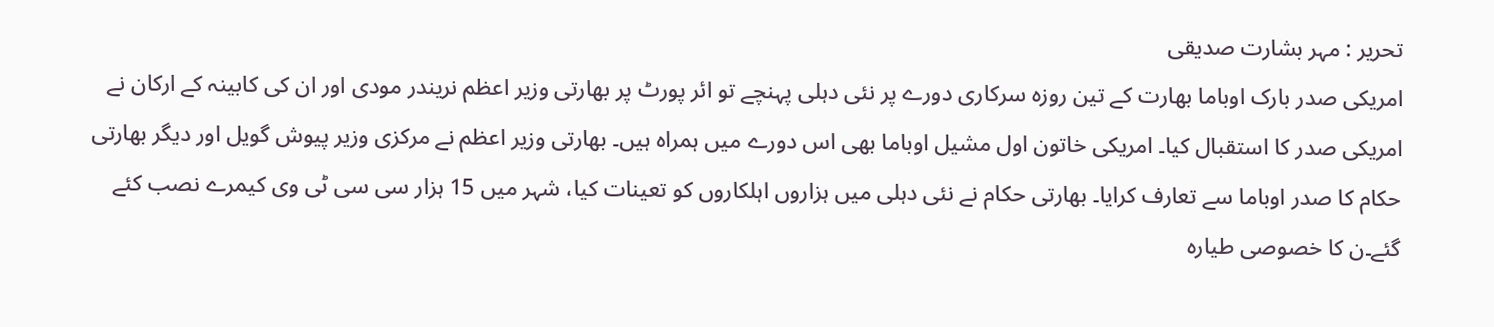تحریر : مہر بشارت صدیقی
امریکی صدر بارک اوباما بھارت کے تین روزہ سرکاری دورے پر نئی دہلی پہنچے تو ائر پورٹ پر بھارتی وزیر اعظم نریندر مودی اور ان کی کابینہ کے ارکان نے امریکی صدر کا استقبال کیا۔ امریکی خاتون اول مشیل اوباما بھی اس دورے میں ہمراہ ہیں۔ بھارتی وزیر اعظم نے مرکزی وزیر پیوش گویل اور دیگر بھارتی حکام کا صدر اوباما سے تعارف کرایا۔ بھارتی حکام نے نئی دہلی میں ہزاروں اہلکاروں کو تعینات کیا، شہر میں 15 ہزار سی سی ٹی وی کیمرے نصب کئے گئے۔ن کا خصوصی طیارہ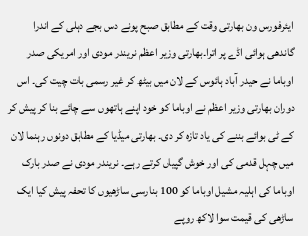ایئرفورس ون بھارتی وقت کے مطابق صبح پونے دس بجے دہلی کے اندرا گاندھی ہوائی اڈے پر اترا۔بھارتی وزیر اعظم نریندر مودی اور امریکی صدر اوباما نے حیدر آباد ہائوس کے لان میں بیٹھ کر غیر رسمی بات چیت کی۔ اس دوران بھارتی وزیر اعظم نے اوباما کو خود اپنے ہاتھوں سے چائے بنا کر پیش کر کے ٹی بوائے بننے کی یاد تازہ کر دی۔ بھارتی میڈیا کے مطابق دونوں رہنما لان میں چہل قدمی کی اور خوش گپیاں کرتے رہے۔ نریندر مودی نے صدر بارک اوباما کی اہلیہ مشیل اوباما کو 100 بنارسی ساڑھیوں کا تحفہ پیش کیا ایک ساڑھی کی قیمت سوا لاکھ روپے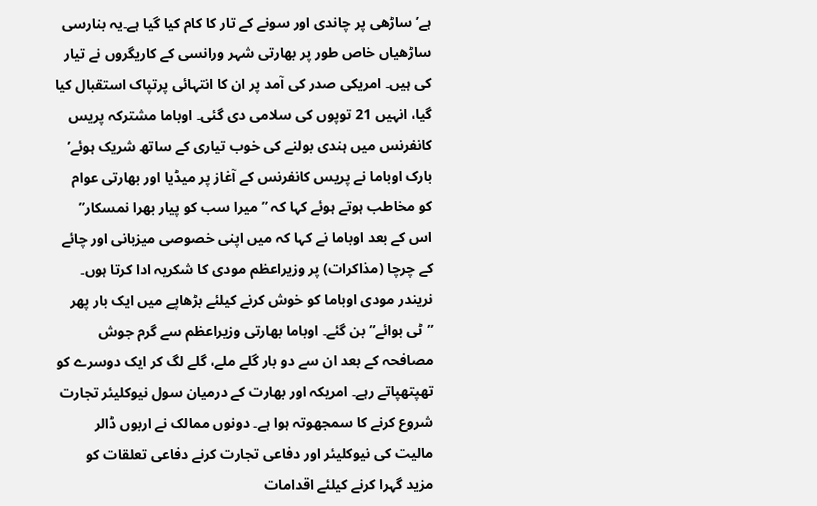ہے’ ساڑھی پر چاندی اور سونے کے تار کا کام کیا گیا ہے۔یہ بنارسی ساڑھیاں خاص طور پر بھارتی شہر ورانسی کے کاریگروں نے تیار کی ہیں۔ امریکی صدر کی آمد پر ان کا انتہائی پرتپاک استقبال کیا گیا، انہیں 21 توپوں کی سلامی دی گئی۔ اوباما مشترکہ پریس کانفرنس میں ہندی بولنے کی خوب تیاری کے ساتھ شریک ہوئے’ بارک اوباما نے پریس کانفرنس کے آغاز پر میڈیا اور بھارتی عوام کو مخاطب ہوتے ہوئے کہا کہ ”میرا سب کو پیار بھرا نمسکار”
اس کے بعد اوباما نے کہا کہ میں اپنی خصوصی میزبانی اور چائے کے چرچا (مذاکرات) پر وزیراعظم مودی کا شکریہ ادا کرتا ہوں۔ نریندر مودی اوباما کو خوش کرنے کیلئے بڑھاپے میں ایک بار پھر ”ٹی بوائے” بن گئے۔ اوباما بھارتی وزیراعظم سے گرم جوش مصافحہ کے بعد ان سے دو بار گلے ملے، گلے لگ کر ایک دوسرے کو تھپتھپاتے رہے۔ امریکہ اور بھارت کے درمیان سول نیوکلیئر تجارت شروع کرنے کا سمجھوتہ ہوا ہے۔ دونوں ممالک نے اربوں ڈالر مالیت کی نیوکلیئر اور دفاعی تجارت کرنے دفاعی تعلقات کو مزید گہرا کرنے کیلئے اقدامات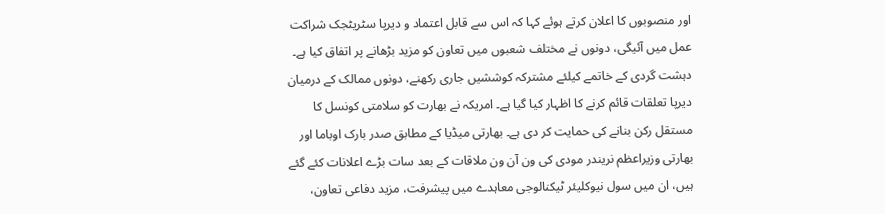اور منصوبوں کا اعلان کرتے ہوئے کہا کہ اس سے قابل اعتماد و دیرپا سٹریٹجک شراکت عمل میں آئیگی، دونوں نے مختلف شعبوں میں تعاون کو مزید بڑھانے پر اتفاق کیا ہے۔ دہشت گردی کے خاتمے کیلئے مشترکہ کوششیں جاری رکھنے، دونوں ممالک کے درمیان دیرپا تعلقات قائم کرنے کا اظہار کیا گیا ہے۔ امریکہ نے بھارت کو سلامتی کونسل کا مستقل رکن بنانے کی حمایت کر دی ہے۔ بھارتی میڈیا کے مطابق صدر بارک اوباما اور بھارتی وزیراعظم نریندر مودی کی ون آن ون ملاقات کے بعد سات بڑے اعلانات کئے گئے ہیں، ان میں سول نیوکلیئر ٹیکنالوجی معاہدے میں پیشرفت، مزید دفاعی تعاون،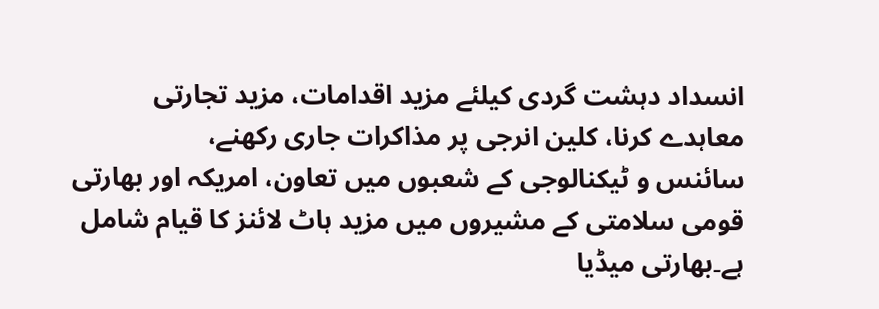انسداد دہشت گردی کیلئے مزید اقدامات، مزید تجارتی معاہدے کرنا، کلین انرجی پر مذاکرات جاری رکھنے،
سائنس و ٹیکنالوجی کے شعبوں میں تعاون، امریکہ اور بھارتی قومی سلامتی کے مشیروں میں مزید ہاٹ لائنز کا قیام شامل ہے۔بھارتی میڈیا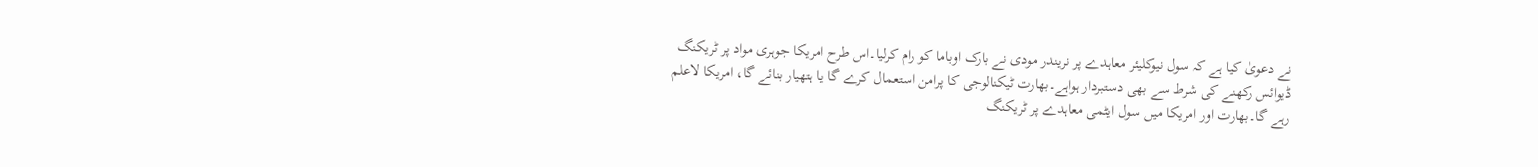نے دعویٰ کیا ہے کہ سول نیوکلیئر معاہدے پر نریندر مودی نے بارک اوباما کو رام کرلیا۔اس طرح امریکا جوہری مواد پر ٹریکنگ ڈیوائس رکھنے کی شرط سے بھی دستبردار ہواہے۔بھارت ٹیکنالوجی کا پرامن استعمال کرے گا یا ہتھیار بنائے گا، امریکا لاعلم رہے گا۔بھارت اور امریکا میں سول ایٹمی معاہدے پر ٹریکنگ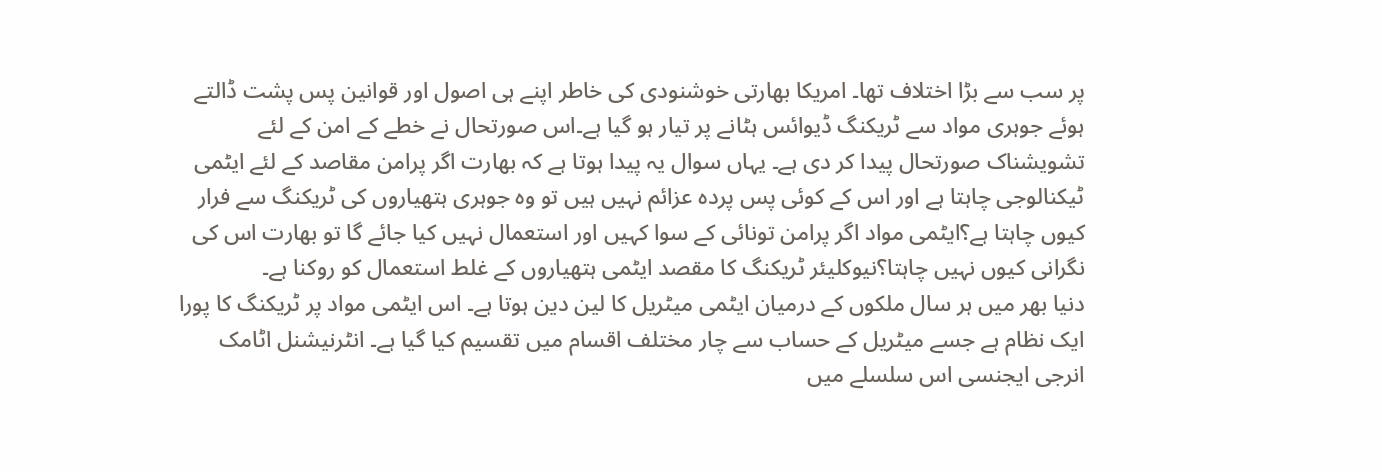پر سب سے بڑا اختلاف تھا۔ امریکا بھارتی خوشنودی کی خاطر اپنے ہی اصول اور قوانین پس پشت ڈالتے ہوئے جوہری مواد سے ٹریکنگ ڈیوائس ہٹانے پر تیار ہو گیا ہے۔اس صورتحال نے خطے کے امن کے لئے تشویشناک صورتحال پیدا کر دی ہے۔ یہاں سوال یہ پیدا ہوتا ہے کہ بھارت اگر پرامن مقاصد کے لئے ایٹمی ٹیکنالوجی چاہتا ہے اور اس کے کوئی پس پردہ عزائم نہیں ہیں تو وہ جوہری ہتھیاروں کی ٹریکنگ سے فرار کیوں چاہتا ہے؟ایٹمی مواد اگر پرامن تونائی کے سوا کہیں اور استعمال نہیں کیا جائے گا تو بھارت اس کی نگرانی کیوں نہیں چاہتا؟نیوکلیئر ٹریکنگ کا مقصد ایٹمی ہتھیاروں کے غلط استعمال کو روکنا ہے۔
دنیا بھر میں ہر سال ملکوں کے درمیان ایٹمی میٹریل کا لین دین ہوتا ہے۔ اس ایٹمی مواد پر ٹریکنگ کا پورا ایک نظام ہے جسے میٹریل کے حساب سے چار مختلف اقسام میں تقسیم کیا گیا ہے۔ انٹرنیشنل اٹامک انرجی ایجنسی اس سلسلے میں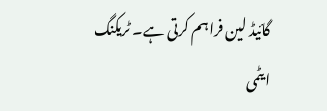گائیڈ لین فراہم کرتی ہے۔ ٹریکنگ ایٹمی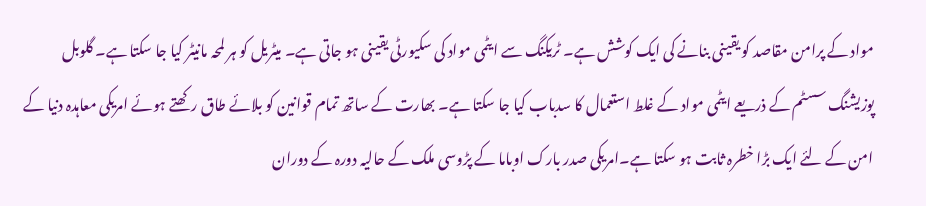مواد کے پرامن مقاصد کو یقینی بنانے کی ایک کوشش ہے۔ ٹریکنگ سے ایٹمی مواد کی سکیورٹی یقینی ہو جاتی ہے۔ میٹریل کو ہر لمحہ مانیٹر کیا جا سکتا ہے۔ گلوبل پوزیشنگ سسٹم کے ذریعے ایٹمی مواد کے غلط استعمال کا سدباب کیا جا سکتا ہے۔ بھارت کے ساتھ تمام قوانین کو بلائے طاق رکھتے ہوئے امریکی معاہدہ دنیا کے امن کے لئے ایک بڑا خطرہ ثابت ہو سکتا ہے۔امریکی صدر بارک اوباما کے پڑوسی ملک کے حالیہ دورہ کے دوران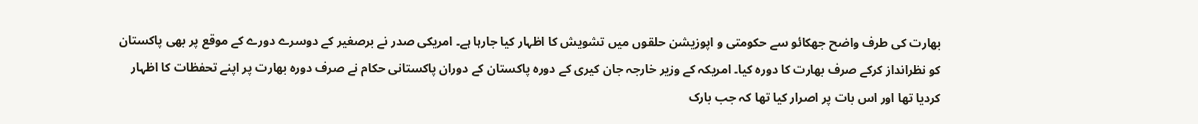بھارت کی طرف واضح جھکائو سے حکومتی و اپوزیشن حلقوں میں تشویش کا اظہار کیا جارہا ہے۔ امریکی صدر نے برصغیر کے دوسرے دورے کے موقع پر بھی پاکستان کو نظرانداز کرکے صرف بھارت کا دورہ کیا۔ امریکہ کے وزیر خارجہ جان کیری کے دورہ پاکستان کے دوران پاکستانی حکام نے صرف دورہ بھارت پر اپنے تحفظات کا اظہار کردیا تھا اور اس بات پر اصرار کیا تھا کہ جب بارک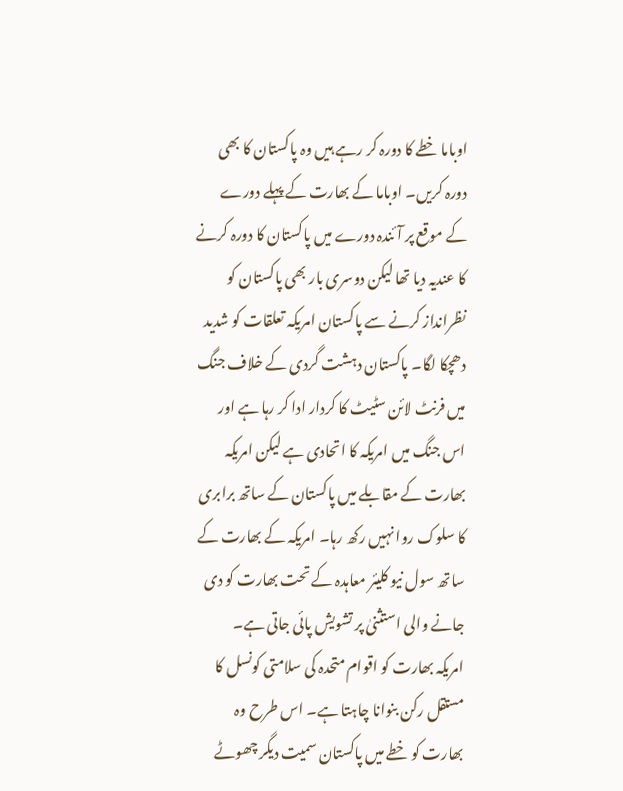اوباما خطے کا دورہ کر رہے ہیں وہ پاکستان کا بھی دورہ کریں۔ اوباما کے بھارت کے پہلے دورے کے موقع پر آئندہ دورے میں پاکستان کا دورہ کرنے کا عندیہ دیا تھا لیکن دوسری بار بھی پاکستان کو نظرانداز کرنے سے پاکستان امریکہ تعلقات کو شدید دھچکا لگا۔ پاکستان دہشت گردی کے خلاف جنگ میں فرنٹ لائن سٹیٹ کا کردار ادا کر رہا ہے اور اس جنگ میں امریکہ کا اتحادی ہے لیکن امریکہ بھارت کے مقابلے میں پاکستان کے ساتھ برابری کا سلوک روا نہیں رکھ رہا۔ امریکہ کے بھارت کے ساتھ سول نیو کلیئر معاہدہ کے تحت بھارت کو دی جانے والی استثنیٰ پر تشویش پائی جاتی ہے۔
امریکہ بھارت کو اقوام متحدہ کی سلامتی کونسل کا مستقل رکن بنوانا چاہتا ہے۔ اس طرح وہ بھارت کو خطے میں پاکستان سمیت دیگر چھوٹے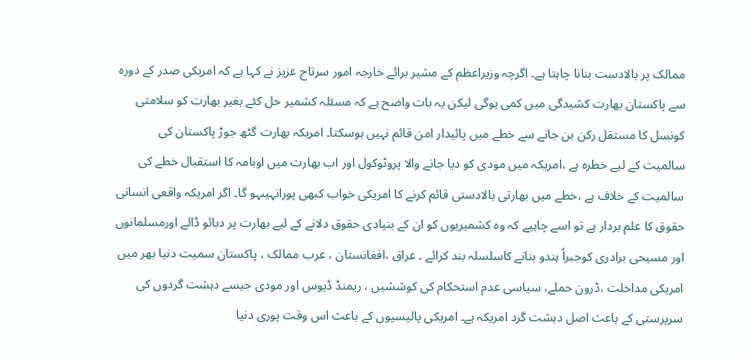ممالک پر بالادست بنانا چاہتا ہے۔ اگرچہ وزیراعظم کے مشیر برائے خارجہ امور سرتاج عزیز نے کہا ہے کہ امریکی صدر کے دورہ سے پاکستان بھارت کشیدگی میں کمی ہوگی لیکن یہ بات واضح ہے کہ مسئلہ کشمیر حل کئے بغیر بھارت کو سلامتی کونسل کا مستقل رکن بن جانے سے خطے میں پائیدار امن قائم نہیں ہوسکتا۔ امریکہ بھارت گٹھ جوڑ پاکستان کی سالمیت کے لیے خطرہ ہے ،امریکہ میں مودی کو دیا جانے والا پروٹوکول اور اب بھارت میں اوبامہ کا استقبال خطے کی سالمیت کے خلاف ہے ،خطے میں بھارتی بالادستی قائم کرنے کا امریکی خواب کبھی پورانہیںہو گا۔ اگر امریکہ واقعی انسانی حقوق کا علم بردار ہے تو اسے چاہیے کہ وہ کشمیریوں کو ان کے بنیادی حقوق دلانے کے لیے بھارت پر دبائو ڈالے اورمسلمانوں اور مسیحی برادری کوجبراً ہندو بنانے کاسلسلہ بند کرائے ۔ عراق ،افغانستان ، عرب ممالک ، پاکستان سمیت دنیا بھر میں امریکی مداخلت ،ڈرون حملے، سیاسی عدم استحکام کی کوششیں ، ریمنڈ ڈیوس اور مودی جیسے دہشت گردوں کی سرپرستی کے باعث اصل دہشت گرد امریکہ ہے۔ امریکی پالیسیوں کے باعث اس وقت پوری دنیا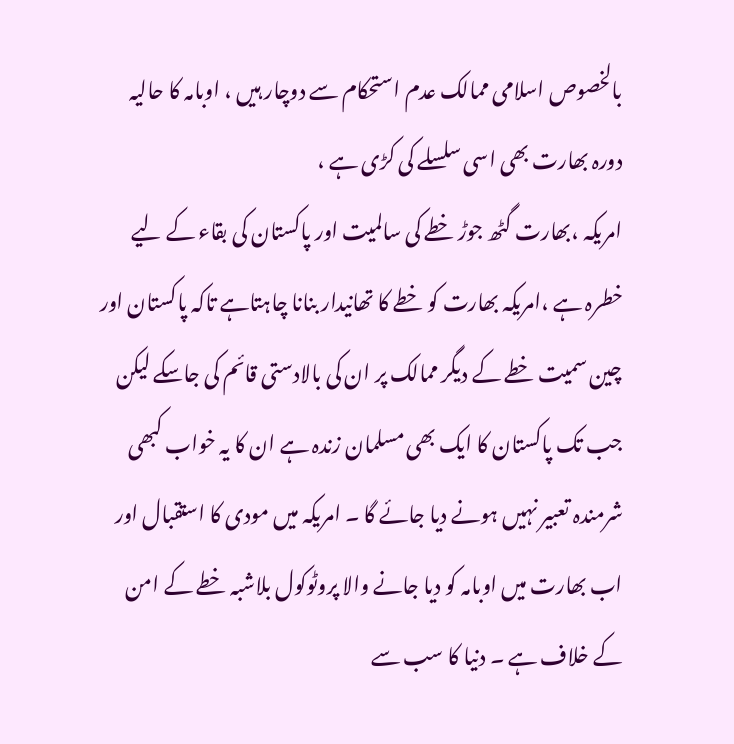بالخصوص اسلامی ممالک عدم استحکام سے دوچار ہیں ، اوبامہ کا حالیہ دورہ بھارت بھی اسی سلسلے کی کڑی ہے ،
امریکہ ،بھارت گٹھ جوڑ خطے کی سالمیت اور پاکستان کی بقاء کے لیے خطرہ ہے ،امریکہ بھارت کو خطے کا تھانیدار بنانا چاہتاہے تاکہ پاکستان اور چین سمیت خطے کے دیگر ممالک پر ان کی بالادستی قائم کی جاسکے لیکن جب تک پاکستان کا ایک بھی مسلمان زندہ ہے ان کا یہ خواب کبھی شرمندہ تعبیر نہیں ہونے دیا جائے گا ۔ امریکہ میں مودی کا استقبال اور اب بھارت میں اوبامہ کو دیا جانے والا پروٹوکول بلاشبہ خطے کے امن کے خلاف ہے ۔ دنیا کا سب سے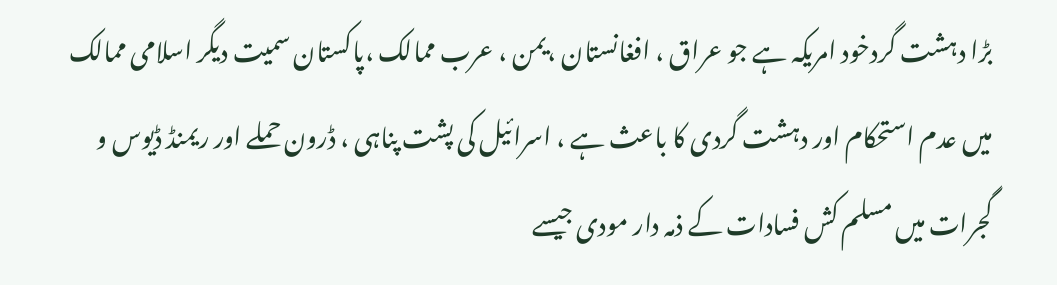بڑا دہشت گردخود امریکہ ہے جو عراق ، افغانستان ،یمن ، عرب ممالک ،پاکستان سمیت دیگر اسلامی ممالک میں عدم استحکام اور دہشت گردی کا باعث ہے ، اسرائیل کی پشت پناہی ، ڈرون حملے اور ریمنڈ ڈیوس و گجرات میں مسلم کش فسادات کے ذمہ دار مودی جیسے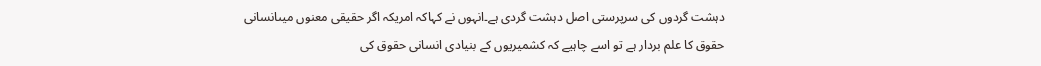دہشت گردوں کی سرپرستی اصل دہشت گردی ہے۔انہوں نے کہاکہ امریکہ اگر حقیقی معنوں میںانسانی حقوق کا علم بردار ہے تو اسے چاہیے کہ کشمیریوں کے بنیادی انسانی حقوق کی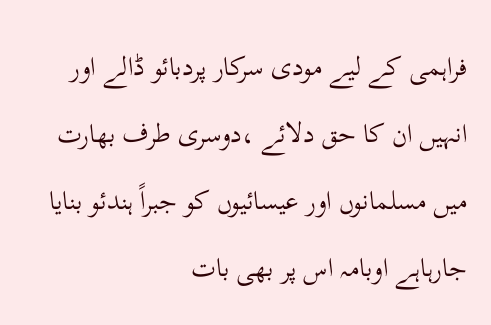فراہمی کے لیے مودی سرکار پردبائو ڈالے اور انہیں ان کا حق دلائے ،دوسری طرف بھارت میں مسلمانوں اور عیسائیوں کو جبراً ہندئو بنایا جارہاہے اوبامہ اس پر بھی بات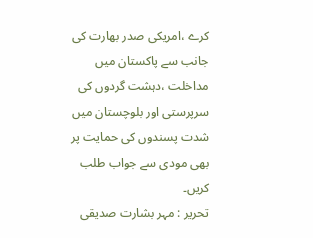کرے ،امریکی صدر بھارت کی جانب سے پاکستان میں مداخلت ،دہشت گردوں کی سرپرستی اور بلوچستان میں شدت پسندوں کی حمایت پر بھی مودی سے جواب طلب کریں۔
تحریر : مہر بشارت صدیقی